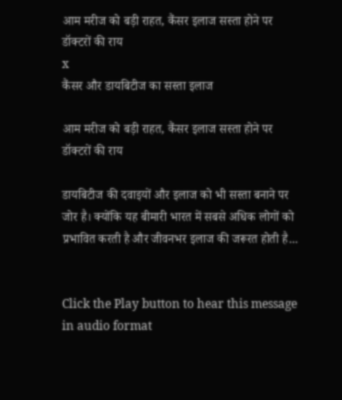आम मरीज को बड़ी राहत, कैंसर इलाज सस्ता होने पर डॉक्टरों की राय
x
कैंसर और डायबिटीज का सस्ता इलाज

आम मरीज को बड़ी राहत, कैंसर इलाज सस्ता होने पर डॉक्टरों की राय

डायबिटीज की दवाइयों और इलाज को भी सस्ता बनाने पर जोर है। क्योंकि यह बीमारी भारत में सबसे अधिक लोगों को प्रभावित करती है और जीवनभर इलाज की जरूरत होती है...


Click the Play button to hear this message in audio format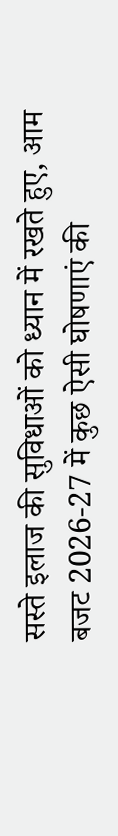सस्ते इलाज की सुविधाओं को ध्यान में रखते हुए, आम बजट 2026-27 में कुछ ऐसी घोषणाएं की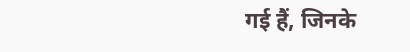गई हैं, जिनके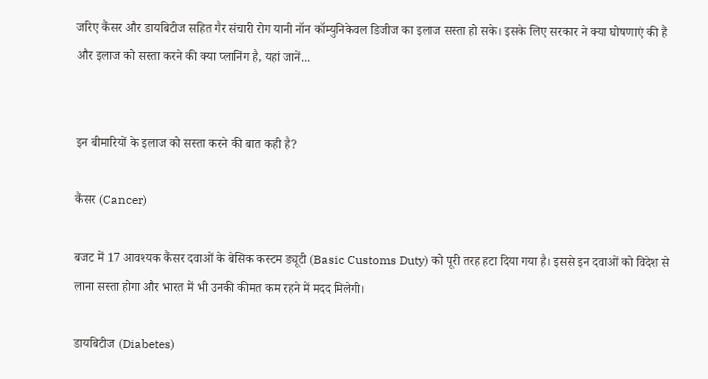जरिए कैंसर और डायबिटीज सहित गैर संचारी रोग यानी नॉन कॉम्युनिकेवल डिजीज का इलाज सस्ता हो सके। इसके लिए सरकार ने क्या घोषणाएं की हैं और इलाज को सस्ता करने की क्या प्लानिंग है, यहां जानें...


इन बीमारियों के इलाज को सस्ता करने की बात कही है?

कैंसर (Cancer)

बजट में 17 आवश्यक कैंसर दवाओं के बेसिक कस्टम ड्यूटी (Basic Customs Duty) को पूरी तरह हटा दिया गया है। इससे इन दवाओं को विदेश से लाना सस्ता होगा और भारत में भी उनकी कीमत कम रहने में मदद मिलेगी।

डायबिटीज (Diabetes)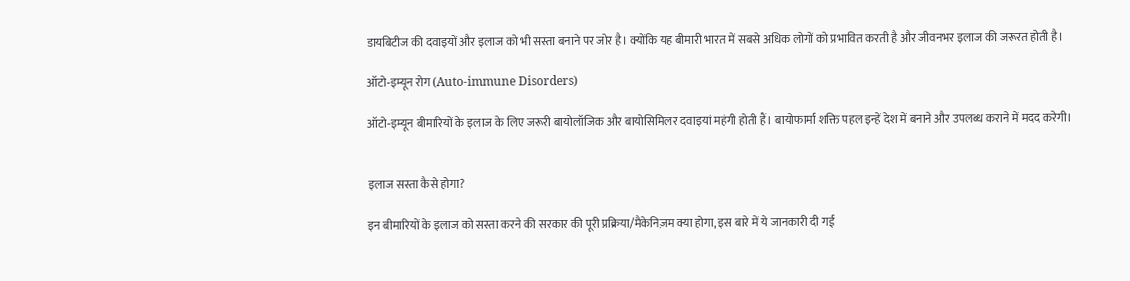डायबिटीज की दवाइयों और इलाज को भी सस्ता बनाने पर जोर है। क्योंकि यह बीमारी भारत में सबसे अधिक लोगों को प्रभावित करती है और जीवनभर इलाज की जरूरत होती है।

ऑटो‑इम्यून रोग (Auto‑immune Disorders)

ऑटो‑इम्यून बीमारियों के इलाज के लिए जरूरी बायोलॉजिक और बायोसिमिलर दवाइयां महंगी होती हैं। बायोफार्मा शक्ति पहल इन्हें देश में बनाने और उपलब्ध कराने में मदद करेगी।


इलाज सस्ता कैसे होगा?

इन बीमारियों के इलाज को सस्ता करने की सरकार की पूरी प्रक्रिया/मैकेनिज़म क्या होगा, इस बारे में ये जानकारी दी गई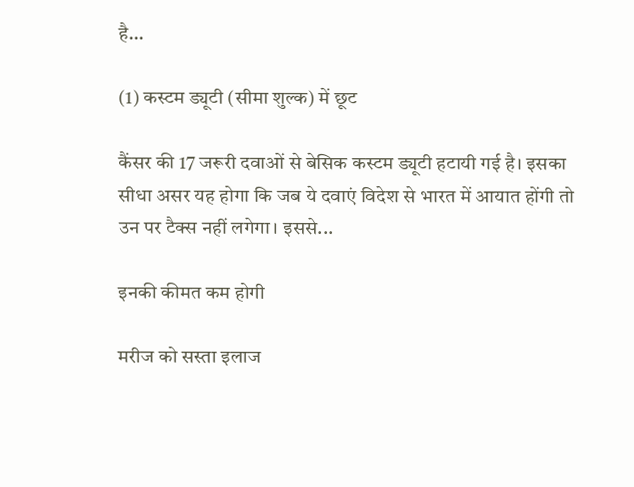है...

(1) कस्टम ड्यूटी (सीमा शुल्क) में छूट

कैंसर की 17 जरूरी दवाओं से बेसिक कस्टम ड्यूटी हटायी गई है। इसका सीधा असर यह होगा कि जब ये दवाएं विदेश से भारत में आयात होंगी तो उन पर टैक्स नहीं लगेगा। इससे...

इनकी कीमत कम होगी

मरीज को सस्ता इलाज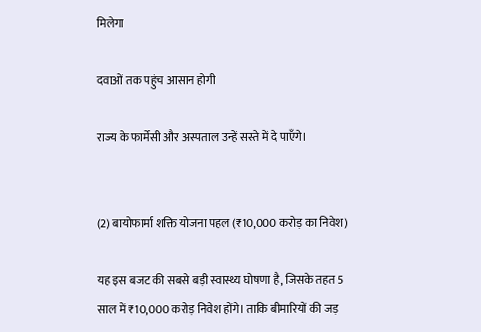मिलेगा

दवाओं तक पहुंच आसान होगी

राज्य के फार्मेसी और अस्पताल उन्हें सस्ते में दे पाएँगे।


(2) बायोफार्मा शक्ति योजना पहल (₹10,000 करोड़ का निवेश)

यह इस बजट की सबसे बड़ी स्वास्थ्य घोषणा है, जिसके तहत 5 साल में ₹10,000 करोड़ निवेश होंगे। ताकि बीमारियों की जड़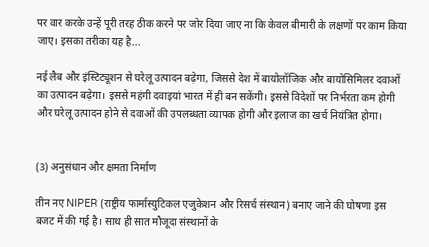पर वार करके उन्हें पूरी तरह ठीक करने पर जोर दिया जाए ना कि केवल बीमारी के लक्षणों पर काम किया जाए। इसका तरीका यह है...

नई लैब और इंस्टिट्यूशन से घरेलू उत्पादन बढ़ेगा, जिससे देश में बायोलॉजिक और बायोसिमिलर दवाओं का उत्पादन बढ़ेगा। इससे महंगी दवाइयां भारत में ही बन सकेंगी। इससे विदेशों पर निर्भरता कम होगी और घरेलू उत्पादन होने से दवाओं की उपलब्धता व्यापक होगी और इलाज का खर्च नियंत्रित होगा।


(3) अनुसंधान और क्षमता निर्माण

तीन नए NIPER (राष्ट्रीय फार्मास्युटिकल एजुकेशन और रिसर्च संस्थान) बनाए जाने की घोषणा इस बजट में की गई है। साथ ही सात मौजूदा संस्थानों के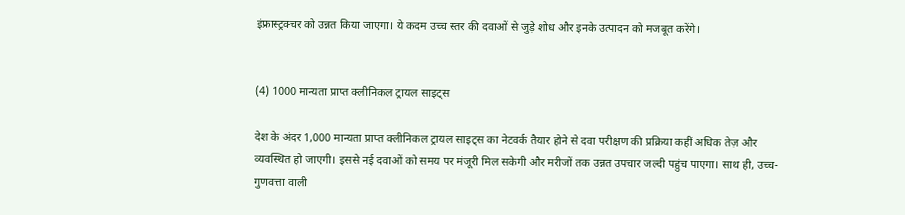इंफ्रास्ट्रक्चर को उन्नत किया जाएगा। ये कदम उच्च स्तर की दवाओं से जुड़े शोध और इनके उत्पादन को मजबूत करेंगे।


(4) 1000 मान्यता प्राप्त क्लीनिकल ट्रायल साइट्स

देश के अंदर 1,000 मान्यता प्राप्त क्लीनिकल ट्रायल साइट्स का नेटवर्क तैयार होने से दवा परीक्षण की प्रक्रिया कहीं अधिक तेज़ और व्यवस्थित हो जाएगी। इससे नई दवाओं को समय पर मंजूरी मिल सकेगी और मरीजों तक उन्नत उपचार जल्दी पहुंच पाएगा। साथ ही, उच्च-गुणवत्ता वाली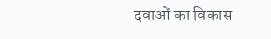दवाओं का विकास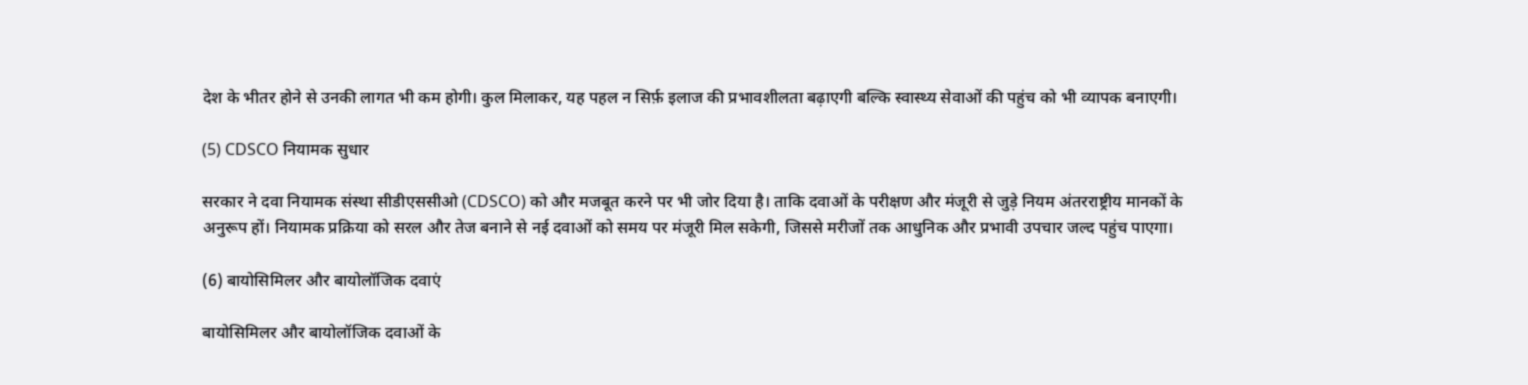देश के भीतर होने से उनकी लागत भी कम होगी। कुल मिलाकर, यह पहल न सिर्फ़ इलाज की प्रभावशीलता बढ़ाएगी बल्कि स्वास्थ्य सेवाओं की पहुंच को भी व्यापक बनाएगी।

(5) CDSCO नियामक सुधार

सरकार ने दवा नियामक संस्था सीडीएससीओ (CDSCO) को और मजबूत करने पर भी जोर दिया है। ताकि दवाओं के परीक्षण और मंजूरी से जुड़े नियम अंतरराष्ट्रीय मानकों के अनुरूप हों। नियामक प्रक्रिया को सरल और तेज बनाने से नई दवाओं को समय पर मंजूरी मिल सकेगी, जिससे मरीजों तक आधुनिक और प्रभावी उपचार जल्द पहुंच पाएगा।

(6) बायोसिमिलर और बायोलॉजिक दवाएं

बायोसिमिलर और बायोलॉजिक दवाओं के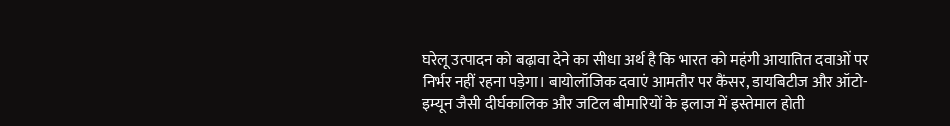घरेलू उत्पादन को बढ़ावा देने का सीधा अर्थ है कि भारत को महंगी आयातित दवाओं पर निर्भर नहीं रहना पड़ेगा। बायोलॉजिक दवाएं आमतौर पर कैंसर, डायबिटीज और ऑटो-इम्यून जैसी दीर्घकालिक और जटिल बीमारियों के इलाज में इस्तेमाल होती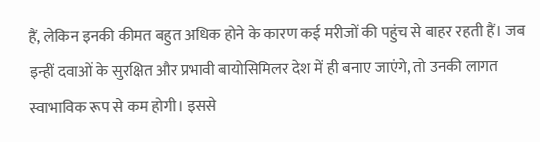हैं, लेकिन इनकी कीमत बहुत अधिक होने के कारण कई मरीजों की पहुंच से बाहर रहती हैं। जब इन्हीं दवाओं के सुरक्षित और प्रभावी बायोसिमिलर देश में ही बनाए जाएंगे, तो उनकी लागत स्वाभाविक रूप से कम होगी। इससे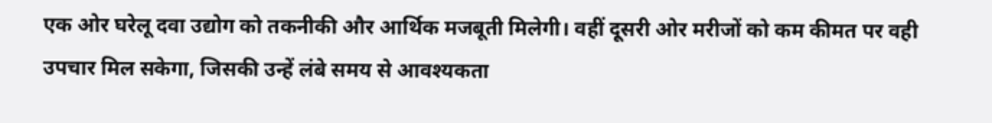एक ओर घरेलू दवा उद्योग को तकनीकी और आर्थिक मजबूती मिलेगी। वहीं दूसरी ओर मरीजों को कम कीमत पर वही उपचार मिल सकेगा, जिसकी उन्हें लंबे समय से आवश्यकता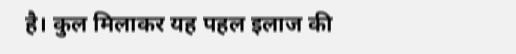है। कुल मिलाकर यह पहल इलाज की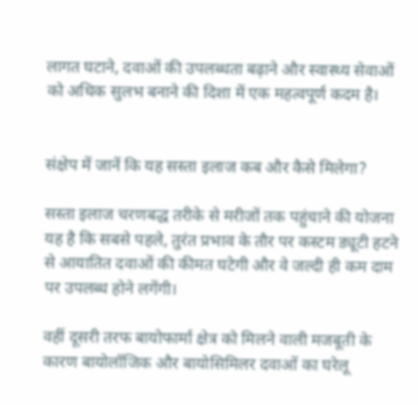लागत घटाने, दवाओं की उपलब्धता बढ़ाने और स्वास्थ्य सेवाओं को अधिक सुलभ बनाने की दिशा में एक महत्वपूर्ण कदम है।


संक्षेप में जानें कि यह सस्ता इलाज कब और कैसे मिलेगा?

सस्ता इलाज चरणबद्ध तरीके से मरीजों तक पहुंचाने की योजना यह है कि सबसे पहले, तुरंत प्रभाव के तौर पर कस्टम ड्यूटी हटने से आयातित दवाओं की कीमत घटेगी और वे जल्दी ही कम दाम पर उपलब्ध होने लगेंगी।

वहीं दूसरी तरफ बायोफार्मा क्षेत्र को मिलने वाली मजबूती के कारण बायोलॉजिक और बायोसिमिलर दवाओं का घरेलू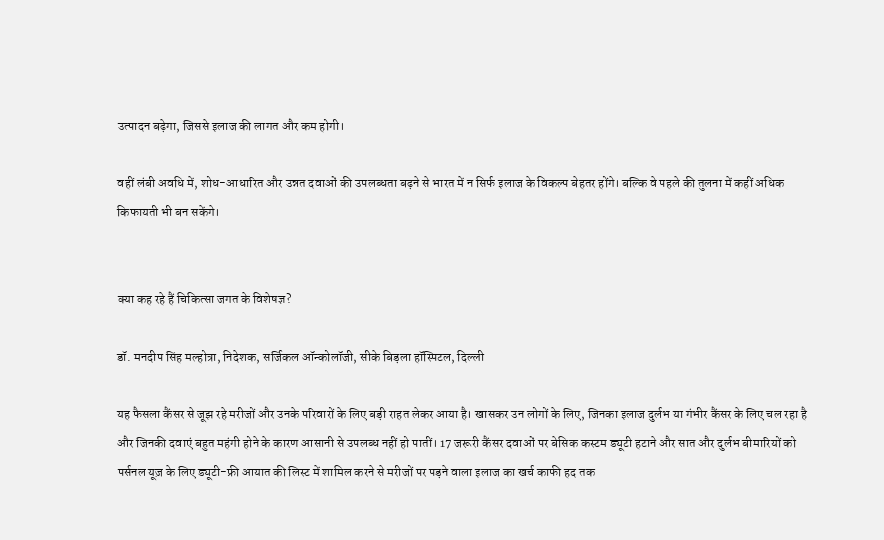उत्पादन बढ़ेगा, जिससे इलाज की लागत और कम होगी।

वहीं लंबी अवधि में, शोध-आधारित और उन्नत दवाओं की उपलब्धता बढ़ने से भारत में न सिर्फ इलाज के विकल्प बेहतर होंगे। बल्कि वे पहले की तुलना में कहीं अधिक किफायती भी बन सकेंगे।


क्या कह रहे हैं चिकित्सा जगत के विशेषज्ञ?

डॉ. मनदीप सिंह मल्होत्रा, निदेशक, सर्जिकल ऑन्कोलॉजी, सीके बिड़ला हॉस्पिटल, दिल्ली

यह फैसला कैंसर से जूझ रहे मरीजों और उनके परिवारों के लिए बड़ी राहत लेकर आया है। खासकर उन लोगों के लिए, जिनका इलाज दुर्लभ या गंभीर कैंसर के लिए चल रहा है और जिनकी दवाएं बहुत महंगी होने के कारण आसानी से उपलब्ध नहीं हो पातीं। 17 जरूरी कैंसर दवाओं पर बेसिक कस्टम ड्यूटी हटाने और सात और दुर्लभ बीमारियों को पर्सनल यूज़ के लिए ड्यूटी-फ्री आयात की लिस्ट में शामिल करने से मरीजों पर पड़ने वाला इलाज का खर्च काफी हद तक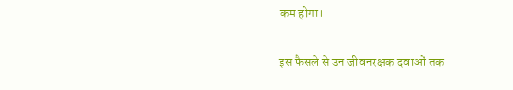कम होगा।

इस फैसले से उन जीवनरक्षक दवाओं तक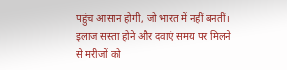पहुंच आसान होगी, जो भारत में नहीं बनतीं। इलाज सस्ता होने और दवाएं समय पर मिलने से मरीजों को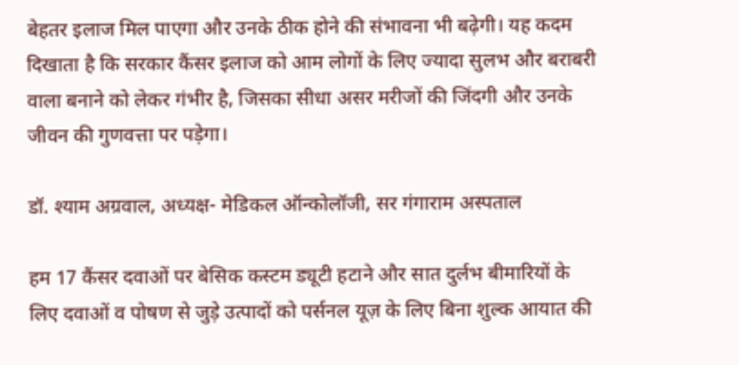बेहतर इलाज मिल पाएगा और उनके ठीक होने की संभावना भी बढ़ेगी। यह कदम दिखाता है कि सरकार कैंसर इलाज को आम लोगों के लिए ज्यादा सुलभ और बराबरी वाला बनाने को लेकर गंभीर है, जिसका सीधा असर मरीजों की जिंदगी और उनके जीवन की गुणवत्ता पर पड़ेगा।

डॉ. श्याम अग्रवाल, अध्यक्ष- मेडिकल ऑन्कोलॉजी, सर गंगाराम अस्पताल

हम 17 कैंसर दवाओं पर बेसिक कस्टम ड्यूटी हटाने और सात दुर्लभ बीमारियों के लिए दवाओं व पोषण से जुड़े उत्पादों को पर्सनल यूज़ के लिए बिना शुल्क आयात की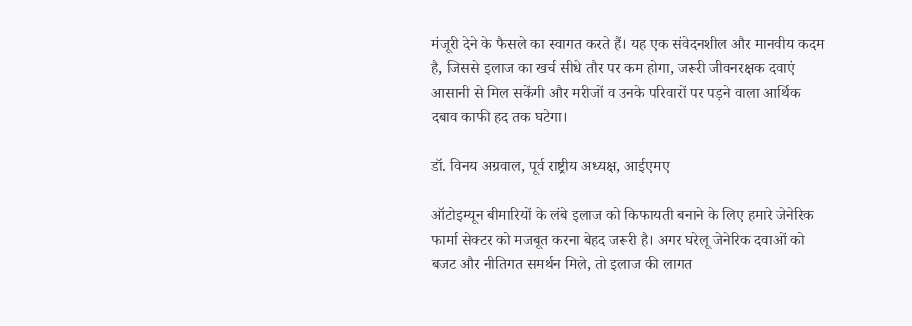मंजूरी देने के फैसले का स्वागत करते हैं। यह एक संवेदनशील और मानवीय कदम है, जिससे इलाज का खर्च सीधे तौर पर कम होगा, जरूरी जीवनरक्षक दवाएं आसानी से मिल सकेंगी और मरीजों व उनके परिवारों पर पड़ने वाला आर्थिक दबाव काफी हद तक घटेगा।

डॉ. विनय अग्रवाल, पूर्व राष्ट्रीय अध्यक्ष, आईएमए

ऑटोइम्यून बीमारियों के लंबे इलाज को किफायती बनाने के लिए हमारे जेनेरिक फार्मा सेक्टर को मजबूत करना बेहद जरूरी है। अगर घरेलू जेनेरिक दवाओं को बजट और नीतिगत समर्थन मिले, तो इलाज की लागत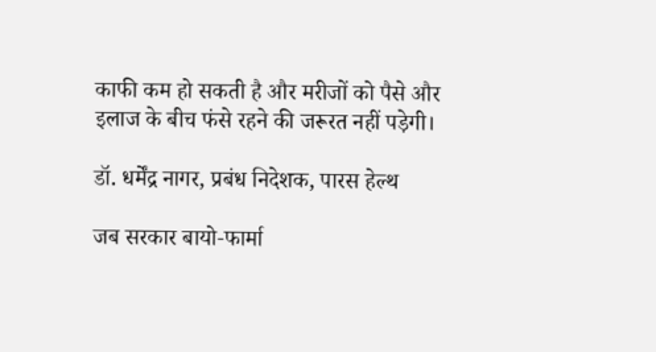काफी कम हो सकती है और मरीजों को पैसे और इलाज के बीच फंसे रहने की जरूरत नहीं पड़ेगी।

डॉ. धर्मेंद्र नागर, प्रबंध निदेशक, पारस हेल्थ

जब सरकार बायो‑फार्मा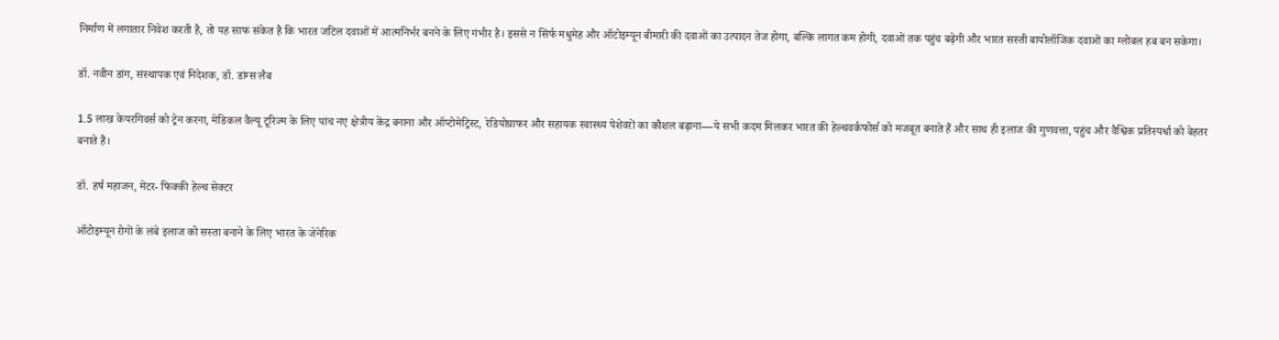निर्माण में लगातार निवेश करती है, तो यह साफ संकेत है कि भारत जटिल दवाओं में आत्मनिर्भर बनने के लिए गंभीर है। इससे न सिर्फ मधुमेह और ऑटोइम्यून बीमारी की दवाओं का उत्पादन तेज होगा, बल्कि लागत कम होगी, दवाओं तक पहुंच बढ़ेगी और भारत सस्ती बायोलॉजिक दवाओं का ग्लोबल हब बन सकेगा।

डॉ. नवीन डांग, संस्थापक एवं निदेशक, डॉ. डांग्स लैब

1.5 लाख केयरगिवर्स को ट्रेन करना, मेडिकल वैल्यू टूरिज्म के लिए पांच नए क्षेत्रीय केंद्र बनाना और ऑप्टोमेट्रिस्ट, रेडियोग्राफर और सहायक स्वास्थ्य पेशेवरों का कौशल बढ़ाना—ये सभी कदम मिलकर भारत की हेल्थवर्कफोर्स को मजबूत बनाते हैं और साथ ही इलाज की गुणवत्ता, पहुंच और वैश्विक प्रतिस्पर्धा को बेहतर बनाते हैं।

डॉ. हर्ष महाजन, मेंटर- फिक्की हेल्थ सेक्टर

ऑटोइम्यून रोगों के लंबे इलाज को सस्ता बनाने के लिए भारत के जेनेरिक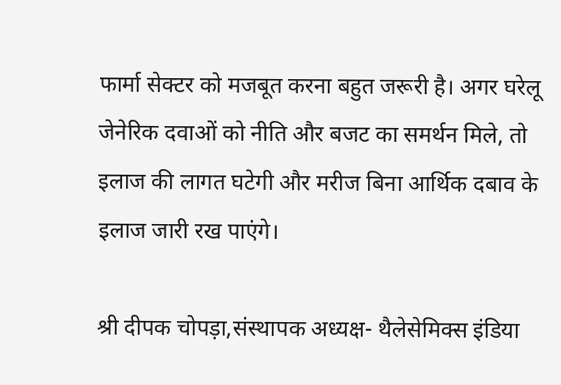फार्मा सेक्टर को मजबूत करना बहुत जरूरी है। अगर घरेलू जेनेरिक दवाओं को नीति और बजट का समर्थन मिले, तो इलाज की लागत घटेगी और मरीज बिना आर्थिक दबाव के इलाज जारी रख पाएंगे।

श्री दीपक चोपड़ा,संस्थापक अध्यक्ष- थैलेसेमिक्स इंडिया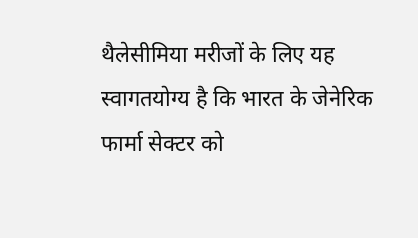थैलेसीमिया मरीजों के लिए यह स्वागतयोग्य है कि भारत के जेनेरिक फार्मा सेक्टर को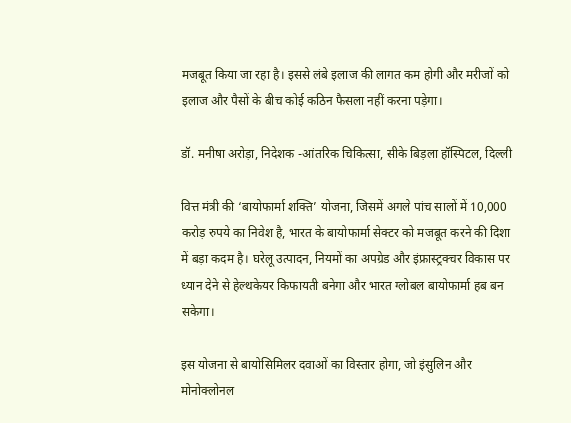मजबूत किया जा रहा है। इससे लंबे इलाज की लागत कम होगी और मरीजों को इलाज और पैसों के बीच कोई कठिन फैसला नहीं करना पड़ेगा।

डॉ. मनीषा अरोड़ा, निदेशक -आंतरिक चिकित्सा, सीके बिड़ला हॉस्पिटल, दिल्ली

वित्त मंत्री की ‘बायोफार्मा शक्ति’ योजना, जिसमें अगले पांच सालों में 10,000 करोड़ रुपये का निवेश है, भारत के बायोफार्मा सेक्टर को मजबूत करने की दिशा में बड़ा कदम है। घरेलू उत्पादन, नियमों का अपग्रेड और इंफ्रास्ट्रक्चर विकास पर ध्यान देने से हेल्थकेयर किफायती बनेगा और भारत ग्लोबल बायोफार्मा हब बन सकेगा।

इस योजना से बायोसिमिलर दवाओं का विस्तार होगा, जो इंसुलिन और मोनोक्लोनल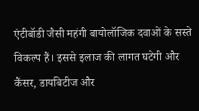एंटीबॉडी जैसी महंगी बायोलॉजिक दवाओं के सस्ते विकल्प हैं। इससे इलाज की लागत घटेगी और कैंसर, डायबिटीज और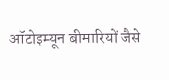ऑटोइम्यून बीमारियों जैसे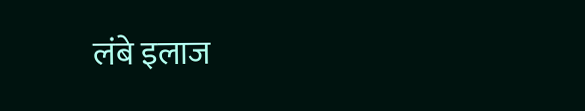लंबे इलाज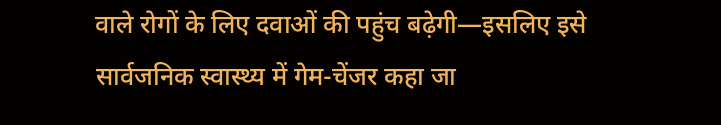वाले रोगों के लिए दवाओं की पहुंच बढ़ेगी—इसलिए इसे सार्वजनिक स्वास्थ्य में गेम-चेंजर कहा जा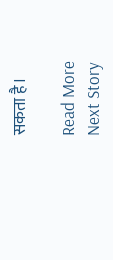सकता है।

Read More
Next Story